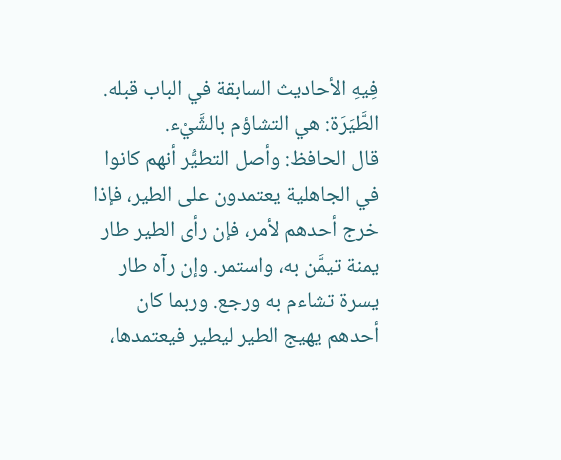فِيهِ الأحاديث السابقة في الباب قبله.
الطَّيَرَة: هي التشاؤم بالشَّيْء.
قال الحافظ: وأصل التطيُّر أنهم كانوا في الجاهلية يعتمدون على الطير، فإذا خرج أحدهم لأمر، فإن رأى الطير طار يمنة تيمَّن به، واستمر. وإن رآه طار يسرة تشاءم به ورجع. وربما كان أحدهم يهيج الطير ليطير فيعتمدها،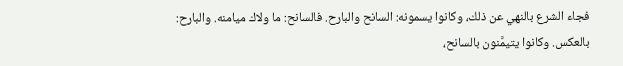فجاء الشرع بالنهي عن ذلك، وكانوا يسمونه: السانح والبارح. فالسانح: ما ولاك ميامنه. والبارح: بالعكس. وكانوا يتيمَّنون بالسانح،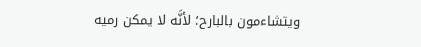ويتشاءمون بالبارح؛ لأنَّه لا يمكن رميه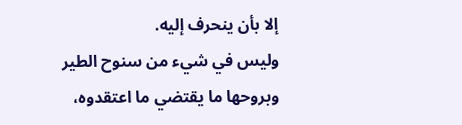إلا بأن ينحرف إليه.
وليس في شيء من سنوح الطير وبروحها ما يقتضي ما اعتقدوه،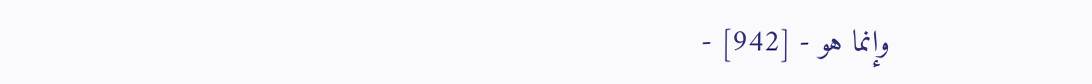وإنما هو - [942] -